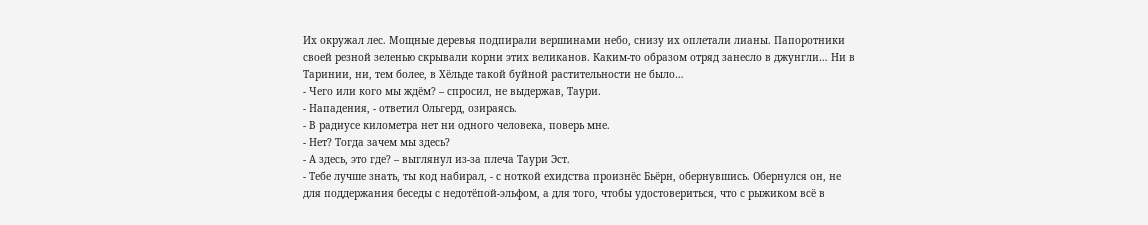Их окружал лес. Мощные деревья подпирали вершинами небо, снизу их оплетали лианы. Папоротники своей резной зеленью скрывали корни этих великанов. Каким-то образом отряд занесло в джунгли… Ни в Таринии, ни, тем более, в Хёльде такой буйной растительности не было…
- Чего или кого мы ждём? – спросил, не выдержав, Таури.
- Нападения, - ответил Ольгерд, озираясь.
- В радиусе километра нет ни одного человека, поверь мне.
- Нет? Тогда зачем мы здесь?
- А здесь, это где? – выглянул из-за плеча Таури Эст.
- Тебе лучше знать, ты код набирал, - с ноткой ехидства произнёс Бьёрн, обернувшись. Обернулся он, не для поддержания беседы с недотёпой-эльфом, а для того, чтобы удостовериться, что с рыжиком всё в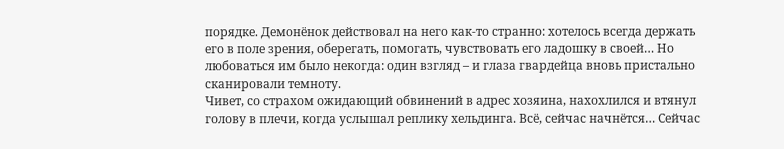порядке. Демонёнок действовал на него как-то странно: хотелось всегда держать его в поле зрения, оберегать, помогать, чувствовать его ладошку в своей… Но любоваться им было некогда: один взгляд – и глаза гвардейца вновь пристально сканировали темноту.
Чивет, со страхом ожидающий обвинений в адрес хозяина, нахохлился и втянул голову в плечи, когда услышал реплику хельдинга. Всё, сейчас начнётся… Сейчас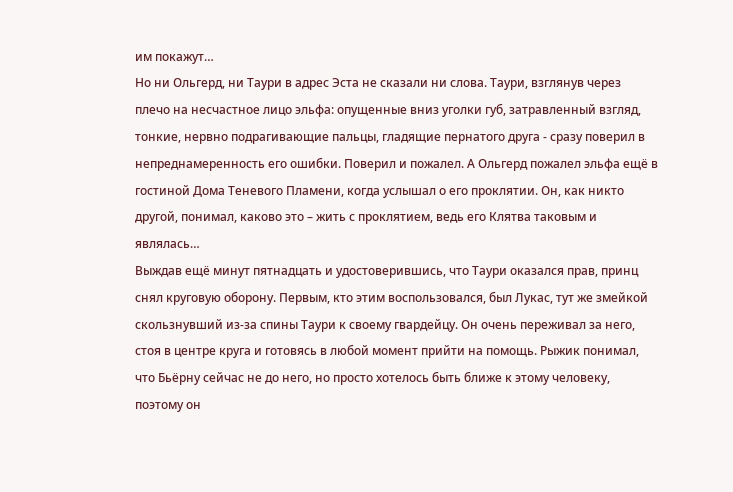им покажут…
Но ни Ольгерд, ни Таури в адрес Эста не сказали ни слова. Таури, взглянув через плечо на несчастное лицо эльфа: опущенные вниз уголки губ, затравленный взгляд, тонкие, нервно подрагивающие пальцы, гладящие пернатого друга - сразу поверил в непреднамеренность его ошибки. Поверил и пожалел. А Ольгерд пожалел эльфа ещё в гостиной Дома Теневого Пламени, когда услышал о его проклятии. Он, как никто другой, понимал, каково это – жить с проклятием, ведь его Клятва таковым и являлась…
Выждав ещё минут пятнадцать и удостоверившись, что Таури оказался прав, принц снял круговую оборону. Первым, кто этим воспользовался, был Лукас, тут же змейкой скользнувший из-за спины Таури к своему гвардейцу. Он очень переживал за него, стоя в центре круга и готовясь в любой момент прийти на помощь. Рыжик понимал, что Бьёрну сейчас не до него, но просто хотелось быть ближе к этому человеку, поэтому он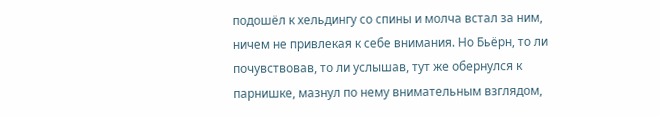подошёл к хельдингу со спины и молча встал за ним, ничем не привлекая к себе внимания. Но Бьёрн, то ли почувствовав, то ли услышав, тут же обернулся к парнишке, мазнул по нему внимательным взглядом,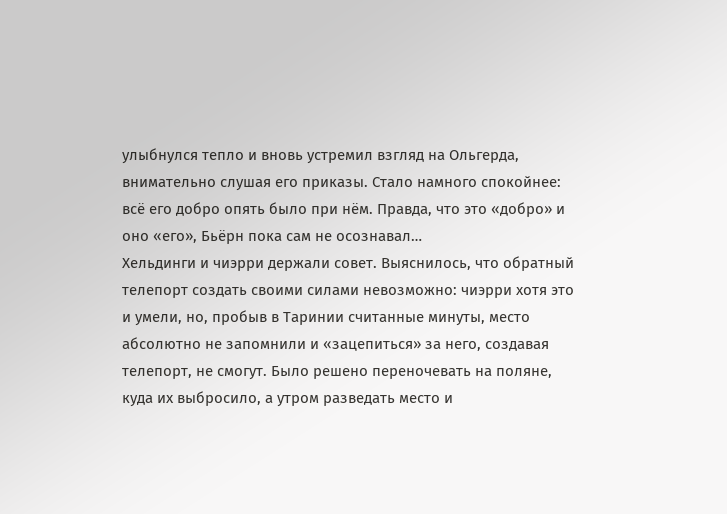улыбнулся тепло и вновь устремил взгляд на Ольгерда, внимательно слушая его приказы. Стало намного спокойнее: всё его добро опять было при нём. Правда, что это «добро» и оно «его», Бьёрн пока сам не осознавал…
Хельдинги и чиэрри держали совет. Выяснилось, что обратный телепорт создать своими силами невозможно: чиэрри хотя это и умели, но, пробыв в Таринии считанные минуты, место абсолютно не запомнили и «зацепиться» за него, создавая телепорт, не смогут. Было решено переночевать на поляне, куда их выбросило, а утром разведать место и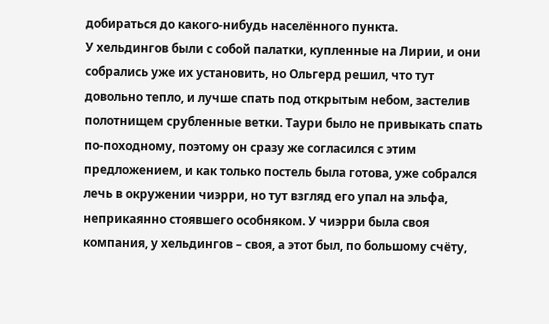добираться до какого-нибудь населённого пункта.
У хельдингов были с собой палатки, купленные на Лирии, и они собрались уже их установить, но Ольгерд решил, что тут довольно тепло, и лучше спать под открытым небом, застелив полотнищем срубленные ветки. Таури было не привыкать спать по-походному, поэтому он сразу же согласился с этим предложением, и как только постель была готова, уже собрался лечь в окружении чиэрри, но тут взгляд его упал на эльфа, неприкаянно стоявшего особняком. У чиэрри была своя компания, у хельдингов – своя, а этот был, по большому счёту,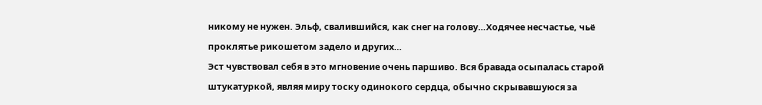никому не нужен. Эльф, свалившийся, как снег на голову…Ходячее несчастье, чьё проклятье рикошетом задело и других…
Эст чувствовал себя в это мгновение очень паршиво. Вся бравада осыпалась старой штукатуркой, являя миру тоску одинокого сердца, обычно скрывавшуюся за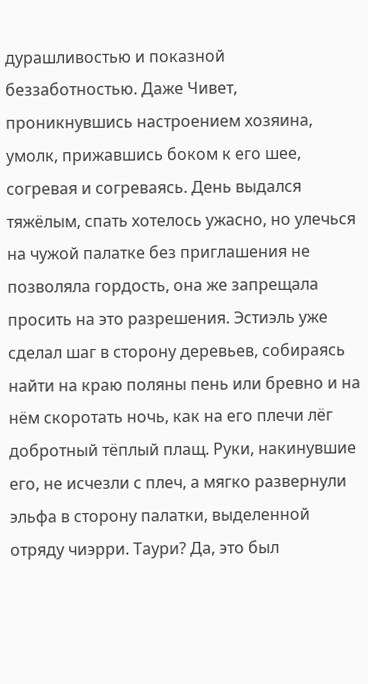дурашливостью и показной беззаботностью. Даже Чивет, проникнувшись настроением хозяина, умолк, прижавшись боком к его шее, согревая и согреваясь. День выдался тяжёлым, спать хотелось ужасно, но улечься на чужой палатке без приглашения не позволяла гордость, она же запрещала просить на это разрешения. Эстиэль уже сделал шаг в сторону деревьев, собираясь найти на краю поляны пень или бревно и на нём скоротать ночь, как на его плечи лёг добротный тёплый плащ. Руки, накинувшие его, не исчезли с плеч, а мягко развернули эльфа в сторону палатки, выделенной отряду чиэрри. Таури? Да, это был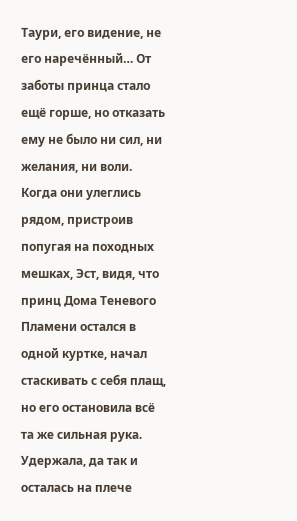Таури, его видение, не его наречённый… От заботы принца стало ещё горше, но отказать ему не было ни сил, ни желания, ни воли. Когда они улеглись рядом, пристроив попугая на походных мешках, Эст, видя, что принц Дома Теневого Пламени остался в одной куртке, начал стаскивать с себя плащ, но его остановила всё та же сильная рука. Удержала, да так и осталась на плече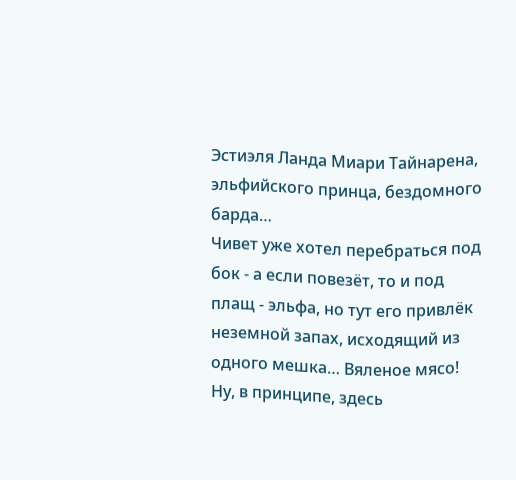Эстиэля Ланда Миари Тайнарена, эльфийского принца, бездомного барда…
Чивет уже хотел перебраться под бок - а если повезёт, то и под плащ - эльфа, но тут его привлёк неземной запах, исходящий из одного мешка… Вяленое мясо! Ну, в принципе, здесь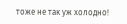тоже не так уж холодно!